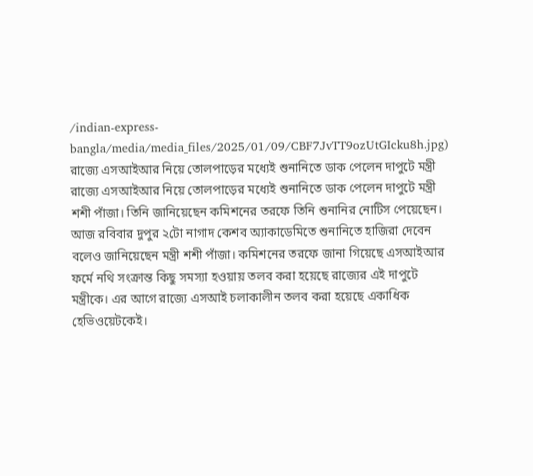/indian-express-bangla/media/media_files/2025/01/09/CBF7JvTT9ozUtGIcku8h.jpg)
রাজ্যে এসআইআর নিয়ে তোলপাড়ের মধ্যেই শুনানিতে ডাক পেলেন দাপুটে মন্ত্রী
রাজ্যে এসআইআর নিয়ে তোলপাড়ের মধ্যেই শুনানিতে ডাক পেলেন দাপুটে মন্ত্রী শশী পাঁজা। তিনি জানিয়েছেন কমিশনের তরফে তিনি শুনানির নোটিস পেয়েছেন। আজ রবিবার দুপুর ২টো নাগাদ কেশব অ্যাকাডেমিতে শুনানিতে হাজিরা দেবেন বলেও জানিয়েছেন মন্ত্রী শশী পাঁজা। কমিশনের তরফে জানা গিয়েছে এসআইআর ফর্মে নথি সংক্রান্ত কিছু সমস্যা হওয়ায় তলব করা হয়েছে রাজ্যের এই দাপুটে মন্ত্রীকে। এর আগে রাজ্যে এসআই চলাকালীন তলব করা হয়েছে একাধিক হেভিওয়েটকেই।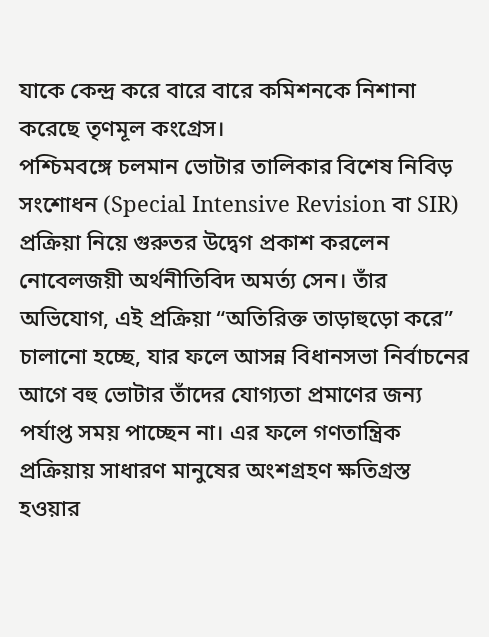যাকে কেন্দ্র করে বারে বারে কমিশনকে নিশানা করেছে তৃণমূল কংগ্রেস।
পশ্চিমবঙ্গে চলমান ভোটার তালিকার বিশেষ নিবিড় সংশোধন (Special Intensive Revision বা SIR) প্রক্রিয়া নিয়ে গুরুতর উদ্বেগ প্রকাশ করলেন নোবেলজয়ী অর্থনীতিবিদ অমর্ত্য সেন। তাঁর অভিযোগ, এই প্রক্রিয়া “অতিরিক্ত তাড়াহুড়ো করে” চালানো হচ্ছে, যার ফলে আসন্ন বিধানসভা নির্বাচনের আগে বহু ভোটার তাঁদের যোগ্যতা প্রমাণের জন্য পর্যাপ্ত সময় পাচ্ছেন না। এর ফলে গণতান্ত্রিক প্রক্রিয়ায় সাধারণ মানুষের অংশগ্রহণ ক্ষতিগ্রস্ত হওয়ার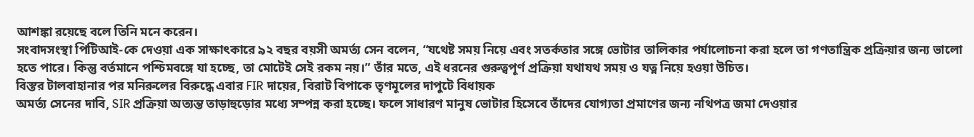আশঙ্কা রয়েছে বলে তিনি মনে করেন।
সংবাদসংস্থা পিটিআই-কে দেওয়া এক সাক্ষাৎকারে ৯২ বছর বয়সী অমর্ত্য সেন বলেন, “যথেষ্ট সময় নিয়ে এবং সতর্কতার সঙ্গে ভোটার তালিকার পর্যালোচনা করা হলে তা গণতান্ত্রিক প্রক্রিয়ার জন্য ভালো হতে পারে। কিন্তু বর্তমানে পশ্চিমবঙ্গে যা হচ্ছে, তা মোটেই সেই রকম নয়।” তাঁর মতে, এই ধরনের গুরুত্বপূর্ণ প্রক্রিয়া যথাযথ সময় ও যত্ন নিয়ে হওয়া উচিত।
বিস্তর টালবাহানার পর মনিরুলের বিরুদ্ধে এবার FIR দায়ের, বিরাট বিপাকে তৃণমূলের দাপুটে বিধায়ক
অমর্ত্য সেনের দাবি, SIR প্রক্রিয়া অত্যন্ত তাড়াহুড়োর মধ্যে সম্পন্ন করা হচ্ছে। ফলে সাধারণ মানুষ ভোটার হিসেবে তাঁদের যোগ্যতা প্রমাণের জন্য নথিপত্র জমা দেওয়ার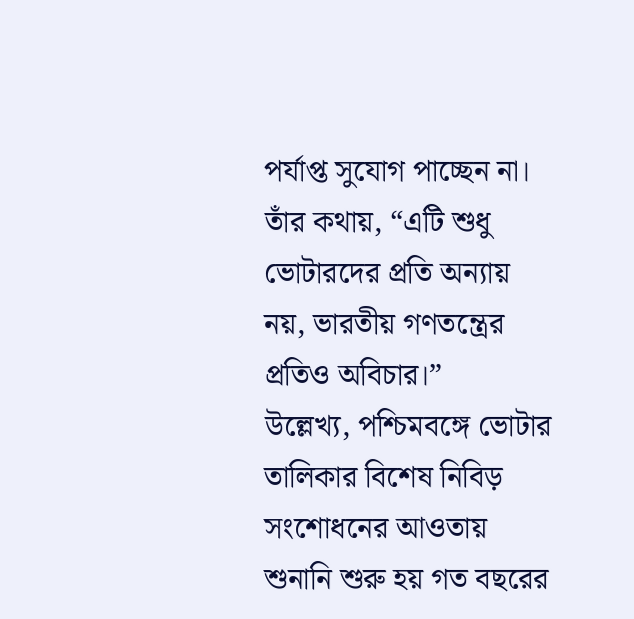পর্যাপ্ত সুযোগ পাচ্ছেন না। তাঁর কথায়, “এটি শুধু ভোটারদের প্রতি অন্যায় নয়, ভারতীয় গণতন্ত্রের প্রতিও অবিচার।”
উল্লেখ্য, পশ্চিমবঙ্গে ভোটার তালিকার বিশেষ নিবিড় সংশোধনের আওতায় শুনানি শুরু হয় গত বছরের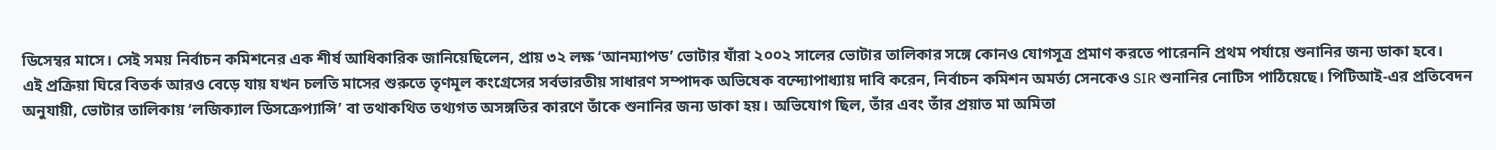ডিসেম্বর মাসে। সেই সময় নির্বাচন কমিশনের এক শীর্ষ আধিকারিক জানিয়েছিলেন, প্রায় ৩২ লক্ষ ‘আনম্যাপড’ ভোটার যাঁরা ২০০২ সালের ভোটার তালিকার সঙ্গে কোনও যোগসূত্র প্রমাণ করতে পারেননি প্রথম পর্যায়ে শুনানির জন্য ডাকা হবে।
এই প্রক্রিয়া ঘিরে বিতর্ক আরও বেড়ে যায় যখন চলতি মাসের শুরুতে তৃণমূল কংগ্রেসের সর্বভারতীয় সাধারণ সম্পাদক অভিষেক বন্দ্যোপাধ্যায় দাবি করেন, নির্বাচন কমিশন অমর্ত্য সেনকেও SIR শুনানির নোটিস পাঠিয়েছে। পিটিআই-এর প্রতিবেদন অনুযায়ী, ভোটার তালিকায় ‘লজিক্যাল ডিসক্রেপ্যান্সি’ বা তথাকথিত তথ্যগত অসঙ্গতির কারণে তাঁকে শুনানির জন্য ডাকা হয়। অভিযোগ ছিল, তাঁর এবং তাঁর প্রয়াত মা অমিতা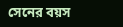সেনের বয়স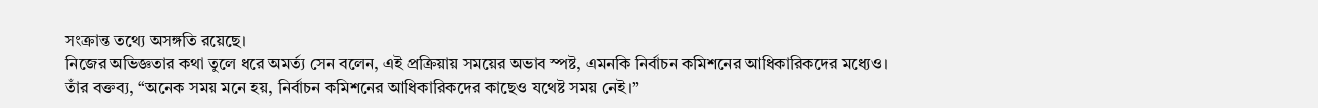সংক্রান্ত তথ্যে অসঙ্গতি রয়েছে।
নিজের অভিজ্ঞতার কথা তুলে ধরে অমর্ত্য সেন বলেন, এই প্রক্রিয়ায় সময়ের অভাব স্পষ্ট, এমনকি নির্বাচন কমিশনের আধিকারিকদের মধ্যেও। তাঁর বক্তব্য, “অনেক সময় মনে হয়, নির্বাচন কমিশনের আধিকারিকদের কাছেও যথেষ্ট সময় নেই।”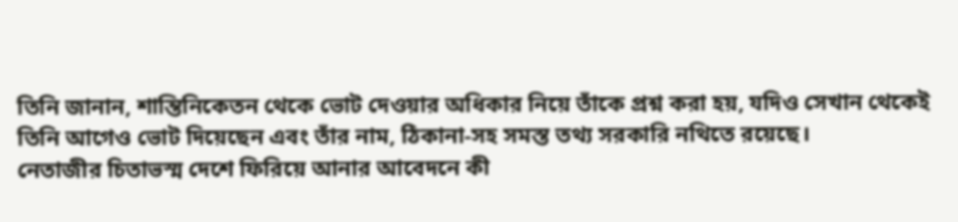তিনি জানান, শান্তিনিকেতন থেকে ভোট দেওয়ার অধিকার নিয়ে তাঁকে প্রশ্ন করা হয়, যদিও সেখান থেকেই তিনি আগেও ভোট দিয়েছেন এবং তাঁর নাম, ঠিকানা-সহ সমস্ত তথ্য সরকারি নথিতে রয়েছে।
নেতাজীর চিতাভস্ম দেশে ফিরিয়ে আনার আবেদনে কী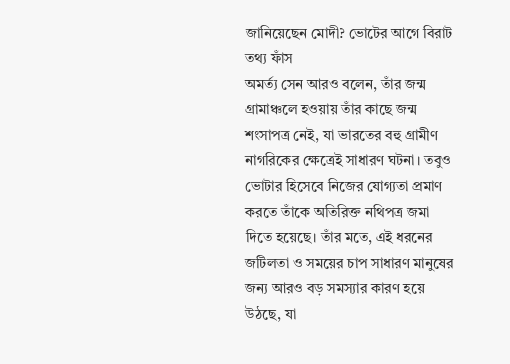জানিয়েছেন মোদী? ভোটের আগে বিরাট তথ্য ফাঁস
অমর্ত্য সেন আরও বলেন, তাঁর জন্ম গ্রামাঞ্চলে হওয়ায় তাঁর কাছে জন্ম শংসাপত্র নেই, যা ভারতের বহু গ্রামীণ নাগরিকের ক্ষেত্রেই সাধারণ ঘটনা। তবুও ভোটার হিসেবে নিজের যোগ্যতা প্রমাণ করতে তাঁকে অতিরিক্ত নথিপত্র জমা দিতে হয়েছে। তাঁর মতে, এই ধরনের জটিলতা ও সময়ের চাপ সাধারণ মানুষের জন্য আরও বড় সমস্যার কারণ হয়ে উঠছে, যা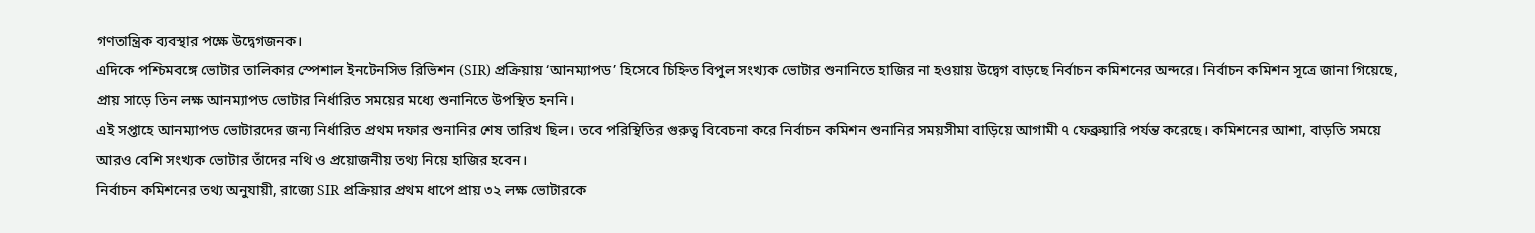গণতান্ত্রিক ব্যবস্থার পক্ষে উদ্বেগজনক।
এদিকে পশ্চিমবঙ্গে ভোটার তালিকার স্পেশাল ইনটেনসিভ রিভিশন (SIR) প্রক্রিয়ায় ‘আনম্যাপড’ হিসেবে চিহ্নিত বিপুল সংখ্যক ভোটার শুনানিতে হাজির না হওয়ায় উদ্বেগ বাড়ছে নির্বাচন কমিশনের অন্দরে। নির্বাচন কমিশন সূত্রে জানা গিয়েছে, প্রায় সাড়ে তিন লক্ষ আনম্যাপড ভোটার নির্ধারিত সময়ের মধ্যে শুনানিতে উপস্থিত হননি।
এই সপ্তাহে আনম্যাপড ভোটারদের জন্য নির্ধারিত প্রথম দফার শুনানির শেষ তারিখ ছিল। তবে পরিস্থিতির গুরুত্ব বিবেচনা করে নির্বাচন কমিশন শুনানির সময়সীমা বাড়িয়ে আগামী ৭ ফেব্রুয়ারি পর্যন্ত করেছে। কমিশনের আশা, বাড়তি সময়ে আরও বেশি সংখ্যক ভোটার তাঁদের নথি ও প্রয়োজনীয় তথ্য নিয়ে হাজির হবেন।
নির্বাচন কমিশনের তথ্য অনুযায়ী, রাজ্যে SIR প্রক্রিয়ার প্রথম ধাপে প্রায় ৩২ লক্ষ ভোটারকে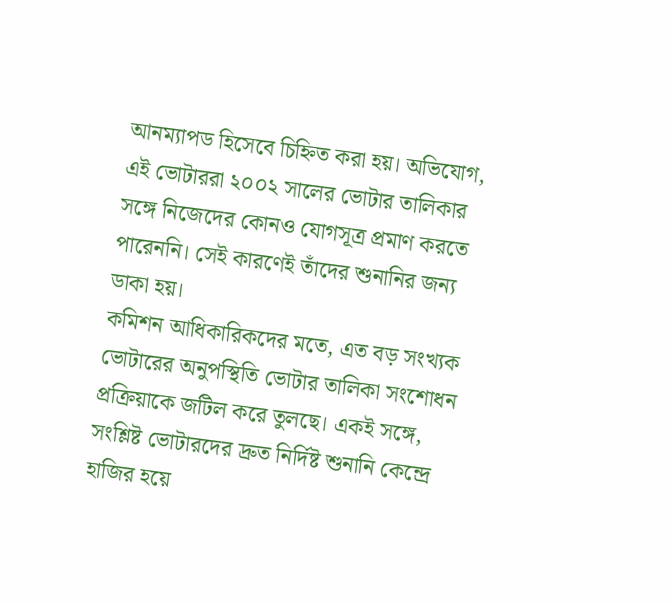আনম্যাপড হিসেবে চিহ্নিত করা হয়। অভিযোগ, এই ভোটাররা ২০০২ সালের ভোটার তালিকার সঙ্গে নিজেদের কোনও যোগসূত্র প্রমাণ করতে পারেননি। সেই কারণেই তাঁদের শুনানির জন্য ডাকা হয়।
কমিশন আধিকারিকদের মতে, এত বড় সংখ্যক ভোটারের অনুপস্থিতি ভোটার তালিকা সংশোধন প্রক্রিয়াকে জটিল করে তুলছে। একই সঙ্গে, সংশ্লিষ্ট ভোটারদের দ্রুত নির্দিষ্ট শুনানি কেন্দ্রে হাজির হয়ে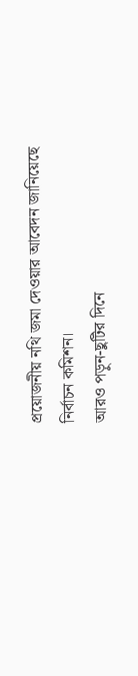প্রয়োজনীয় নথি জমা দেওয়ার আবেদন জানিয়েছে নির্বাচন কমিশন।
আরও পড়ুন-ছুটির দিনে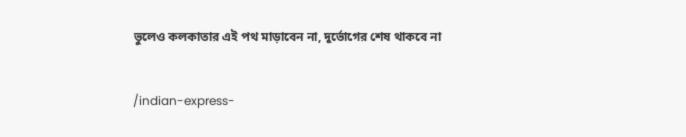ভুলেও কলকাতার এই পথ মাড়াবেন না, দুর্ভোগের শেষ থাকবে না


/indian-express-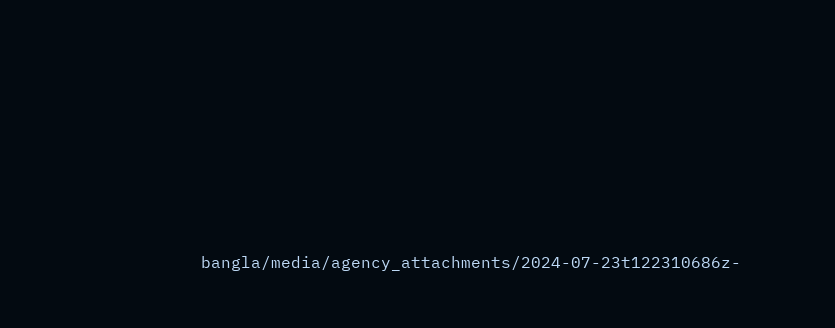bangla/media/agency_attachments/2024-07-23t122310686z-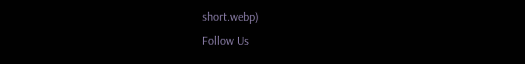short.webp)
Follow Us